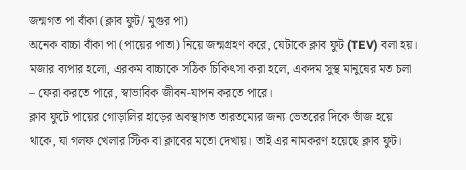জন্মগত পা বাঁকা (ক্লাব ফুট/ মুগুর পা)
অনেক বাচ্চা বাঁকা পা (পায়ের পাতা) নিয়ে জন্মগ্রহণ করে, যেটাকে ক্লাব ফুট (TEV) বলা হয়। মজার ব্যপার হলো, এরকম বাচ্চাকে সঠিক চিকিৎসা করা হলে, একদম সুস্থ মানুষের মত চলা – ফেরা করতে পারে, স্বাভাবিক জীবন-যাপন করতে পারে।
ক্লাব ফুটে পায়ের গোড়ালির হাড়ের অবস্থাগত তারতম্যের জন্য ভেতরের দিকে ভাঁজ হয়ে থাকে, যা গলফ খেলার স্টিক বা ক্লাবের মতো দেখায়। তাই এর নামকরণ হয়েছে ক্লাব ফুট।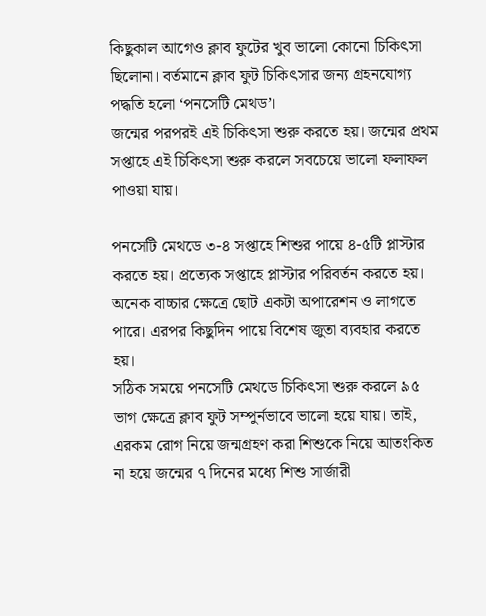কিছুকাল আগেও ক্লাব ফুটের খুব ভালো কোনো চিকিৎসা ছিলোনা। বর্তমানে ক্লাব ফুট চিকিৎসার জন্য গ্রহনযোগ্য পদ্ধতি হলো ‘পনসেটি মেথড’।
জন্মের পরপরই এই চিকিৎসা শুরু করতে হয়। জন্মের প্রথম সপ্তাহে এই চিকিৎসা শুরু করলে সবচেয়ে ভালো ফলাফল পাওয়া যায়।

পনসেটি মেথডে ৩-৪ সপ্তাহে শিশুর পায়ে ৪-৫টি প্লাস্টার করতে হয়। প্রত্যেক সপ্তাহে প্লাস্টার পরিবর্তন করতে হয়। অনেক বাচ্চার ক্ষেত্রে ছোট একটা অপারেশন ও লাগতে পারে। এরপর কিছুদিন পায়ে বিশেষ জুতা ব্যবহার করতে হয়।
সঠিক সময়ে পনসেটি মেথডে চিকিৎসা শুরু করলে ৯৫ ভাগ ক্ষেত্রে ক্লাব ফুট সম্পুর্নভাবে ভালো হয়ে যায়। তাই, এরকম রোগ নিয়ে জন্মগ্রহণ করা শিশুকে নিয়ে আতংকিত না হয়ে জন্মের ৭ দিনের মধ্যে শিশু সার্জারী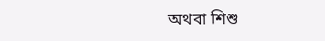অথবা শিশু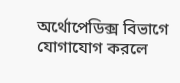অর্থোপেডিক্স বিভাগে যোগাযোগ করলে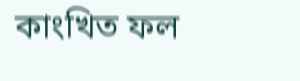কাংখিত ফল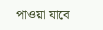পাওয়া যাবে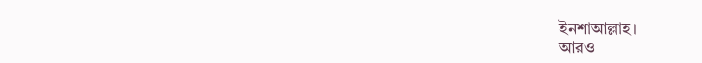ইনশাআল্লাহ।
আরও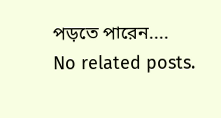পড়তে পারেন....
No related posts.